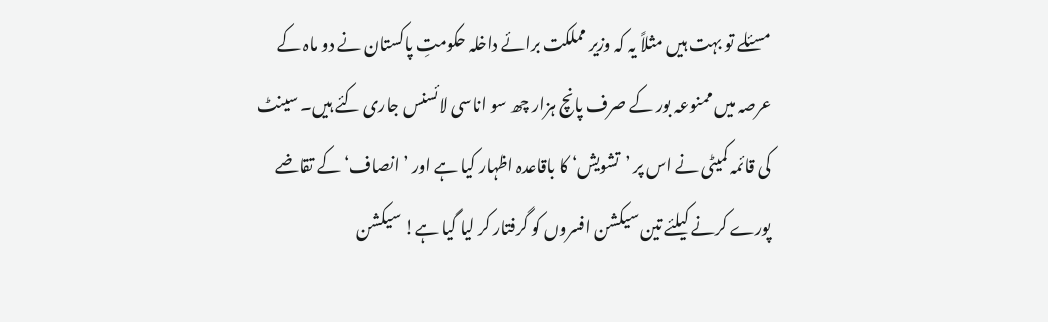مسئلے تو بہت ہیں مثلاً یہ کہ وزیر مملکت برائے داخلہ حکومتِ پاکستان نے دو ماہ کے عرصہ میں ممنوعہ بور کے صرف پانچ ہزار چھ سو اناسی لائسنس جاری کئے ہیں۔ سینٹ کی قائمہ کمیٹی نے اس پر ’تشویش‘ کا باقاعدہ اظہار کیا ہے اور ’انصاف‘ کے تقاضے پورے کرنے کیلئے تین سیکشن افسروں کو گرفتار کر لیا گیا ہے! سیکشن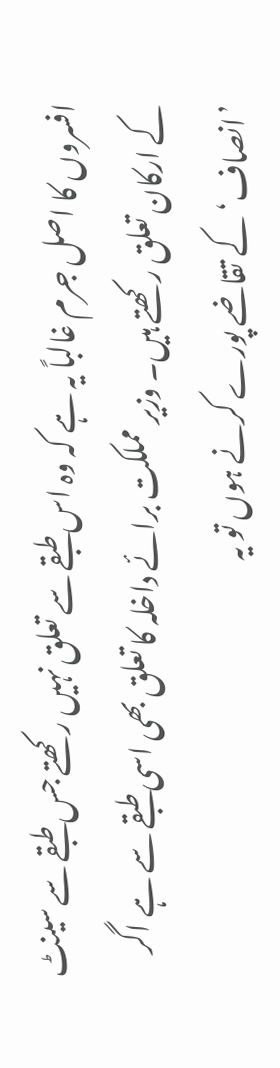افسروں کا اصل جرم غالباً یہ ہے کہ وہ اس طبقے سے تعلق نہیں رکھتے جس طبقے سے سینٹ کے ارکان تعلق رکھتے ہیں۔ وزیر مملکت برائے داخلہ کا تعلق بھی اسی طبقے سے ہے اگر ’انصاف‘ کے تقاضے پورے کرنے ہوں تو یہ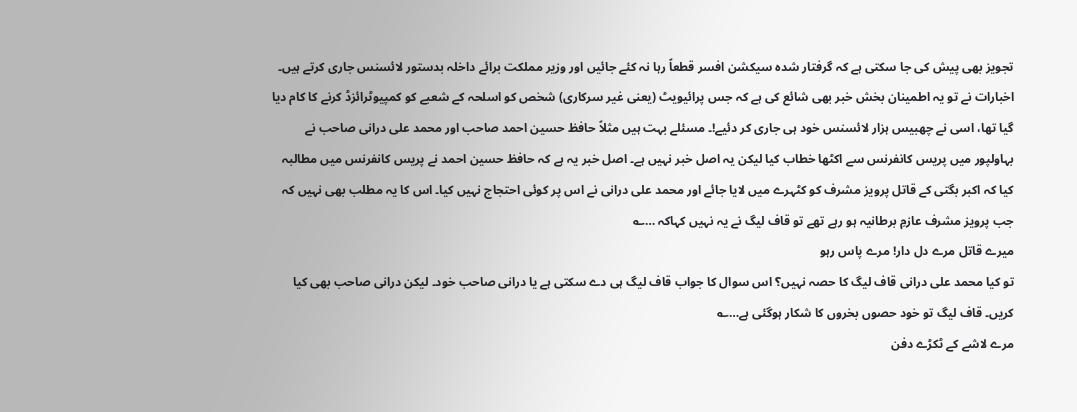تجویز بھی پیش کی جا سکتی ہے کہ گرفتار شدہ سیکشن افسر قطعاً رہا نہ کئے جائیں اور وزیر مملکت برائے داخلہ بدستور لائسنس جاری کرتے ہیں۔ اخبارات نے تو یہ اطمینان بخش خبر بھی شائع کی ہے کہ جس پرائیویٹ (یعنی غیر سرکاری) شخص کو اسلحہ کے شعبے کو کمپیوٹرائزڈ کرنے کا کام دیا گیا تھا، اسی نے چھبیس ہزار لائسنس خود ہی جاری کر دئیے!۔ مسئلے بہت ہیں مثلاً حافظ حسین احمد صاحب اور محمد علی درانی صاحب نے بہاولپور میں پریس کانفرنس سے اکٹھا خطاب کیا لیکن یہ اصل خبر نہیں ہے۔ اصل خبر یہ ہے کہ حافظ حسین احمد نے پریس کانفرنس میں مطالبہ کیا کہ اکبر بگتی کے قاتل پرویز مشرف کو کٹہرے میں لایا جائے اور محمد علی درانی نے اس پر کوئی احتجاج نہیں کیا۔ اس کا یہ مطلب بھی نہیں کہ جب پرویز مشرف عازمِ برطانیہ ہو رہے تھے تو قاف لیگ نے یہ نہیں کہاکہ …؎
میرے قاتل مرے دل دار! مرے پاس رہو
تو کیا محمد علی درانی قاف لیگ کا حصہ نہیں؟ اس سوال کا جواب قاف لیگ ہی دے سکتی ہے یا درانی صاحب خود۔ لیکن درانی صاحب بھی کیا کریں۔ قاف لیگ تو خود حصوں بخروں کا شکار ہوگئی ہے…؎
مرے لاشے کے ٹکڑے دفن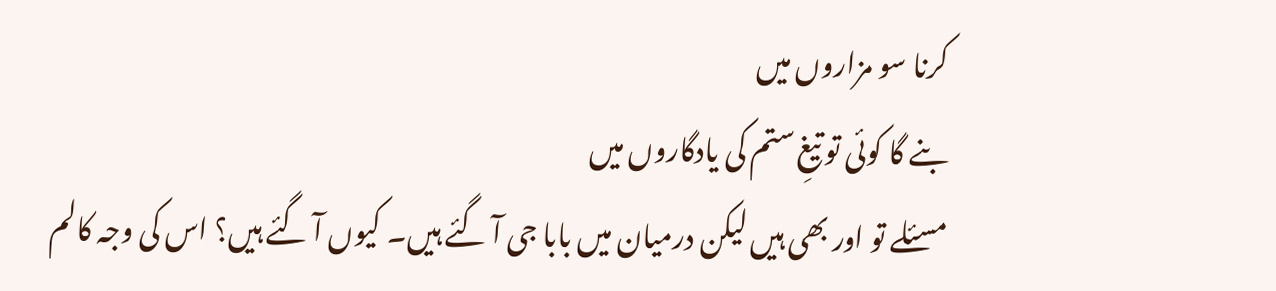کرنا سو مزاروں میں
بنے گا کوئی تو تیغِ ستم کی یادگاروں میں
مسئلے تو اور بھی ہیں لیکن درمیان میں بابا جی آ گئے ہیں۔ کیوں آ گئے ہیں؟ اس کی وجہ کالم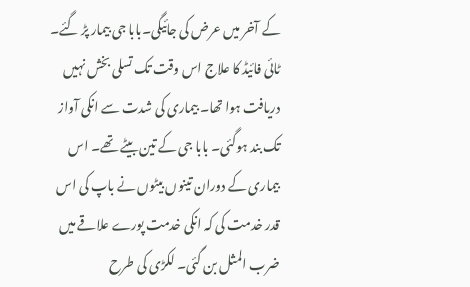کے آخر میں عرض کی جائیگی۔بابا جی بیمار پڑ گئے۔ ٹائی فائیڈ کا علاج اس وقت تک تسلی بخش نہیں دریافت ہوا تھا۔ بیماری کی شدت سے انکی آواز تک بند ہوگئی۔ بابا جی کے تین بیٹے تھے۔ اس بیماری کے دوران تینوں بیٹوں نے باپ کی اس قدر خدمت کی کہ انکی خدمت پورے علاقے میں ضرب المثل بن گئی۔ لکڑی کی طرح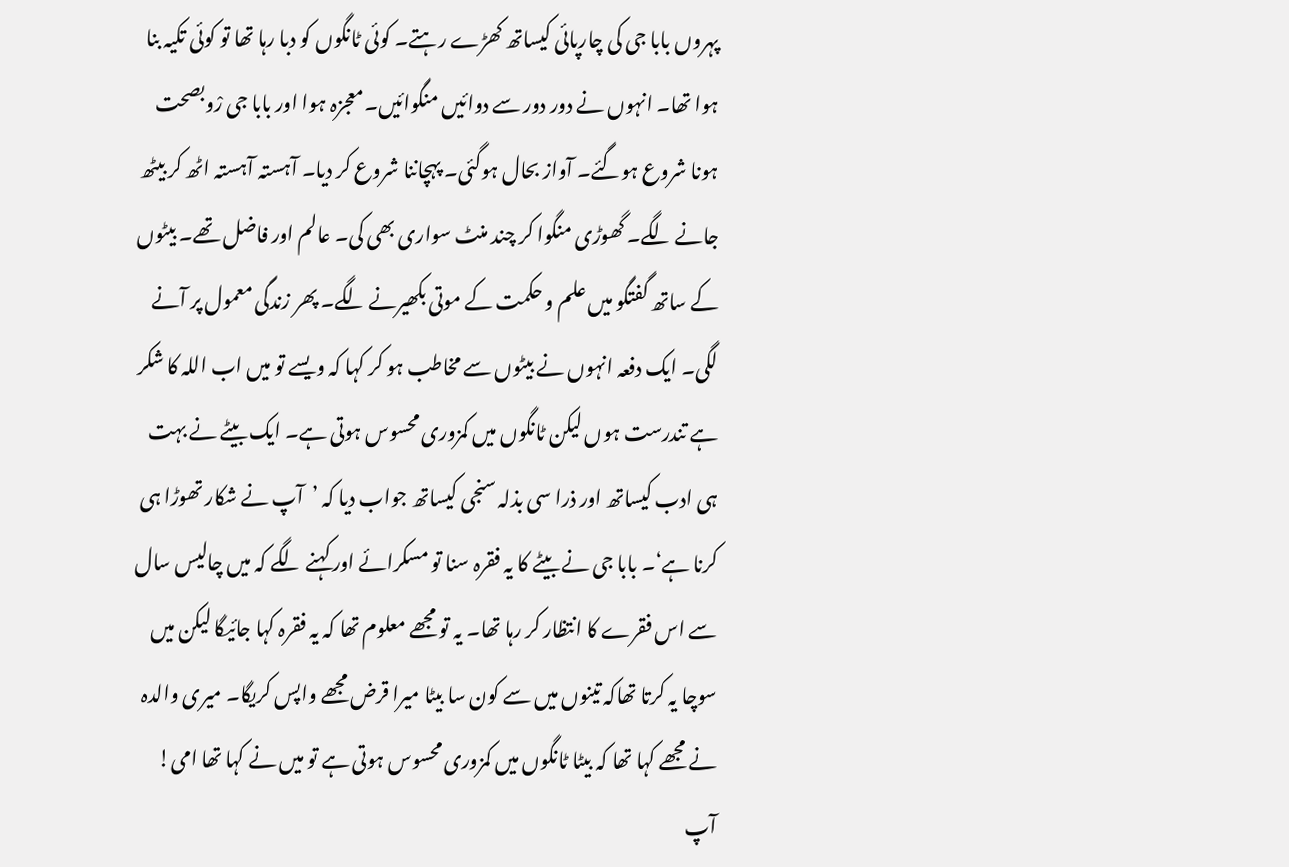پہروں بابا جی کی چارپائی کیساتھ کھڑے رہتے۔ کوئی ٹانگوں کو دبا رہا تھا تو کوئی تکیہ بنا ہوا تھا۔ انہوں نے دور دور سے دوائیں منگوائیں۔معجزہ ہوا اور بابا جی رْوبصحت ہونا شروع ہوگئے۔ آواز بحال ہوگئی۔ پہچاننا شروع کر دیا۔ آہستہ آہستہ اٹھ کر بیٹھ جانے لگے۔ گھوڑی منگوا کر چند منٹ سواری بھی کی۔ عالم اور فاضل تھے۔ بیٹوں کے ساتھ گفتگو میں علم و حکمت کے موتی بکھیرنے لگے۔ پھر زندگی معمول پر آنے لگی۔ ایک دفعہ انہوں نے بیٹوں سے مخاطب ہو کر کہا کہ ویسے تو میں اب اللہ کا شکر ہے تندرست ہوں لیکن ٹانگوں میں کمزوری محسوس ہوتی ہے۔ ایک بیٹے نے بہت ہی ادب کیساتھ اور ذرا سی بذلہ سنجی کیساتھ جواب دیا کہ ’آپ نے شکار تھوڑا ہی کرنا ہے‘۔ بابا جی نے بیٹے کا یہ فقرہ سنا تو مسکرائے اور کہنے لگے کہ میں چالیس سال سے اس فقرے کا انتظار کر رہا تھا۔ یہ تو مجھے معلوم تھا کہ یہ فقرہ کہا جائیگا لیکن میں سوچا یہ کرتا تھاکہ تینوں میں سے کون سا بیٹا میرا قرض مجھے واپس کریگا۔ میری والدہ نے مجھے کہا تھا کہ بیٹا ٹانگوں میں کمزوری محسوس ہوتی ہے تو میں نے کہا تھا امی! آپ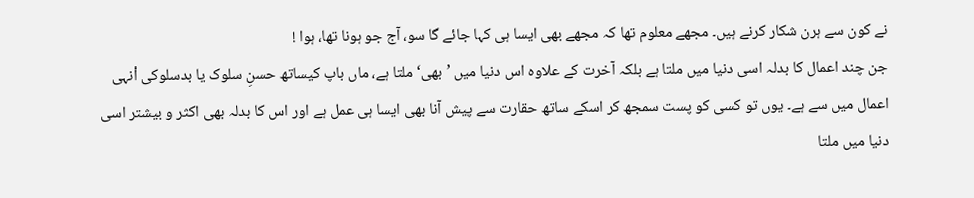نے کون سے ہرن شکار کرنے ہیں۔ مجھے معلوم تھا کہ مجھے بھی ایسا ہی کہا جائے گا سو، آج جو ہونا تھا، ہوا !
جن چند اعمال کا بدلہ اسی دنیا میں ملتا ہے بلکہ آخرت کے علاوہ اس دنیا میں ’بھی‘ ملتا ہے، ماں باپ کیساتھ حسنِ سلوک یا بدسلوکی اْنہی اعمال میں سے ہے۔ یوں تو کسی کو پست سمجھ کر اسکے ساتھ حقارت سے پیش آنا بھی ایسا ہی عمل ہے اور اس کا بدلہ بھی اکثر و بیشتر اسی دنیا میں ملتا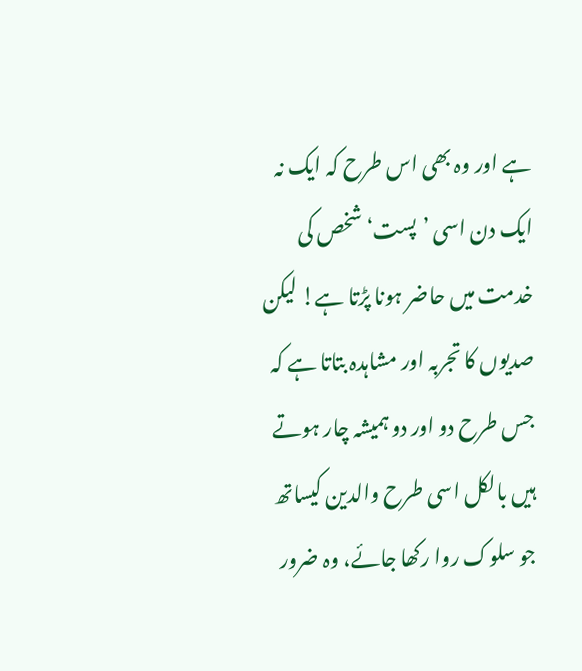ہے اور وہ بھی اس طرح کہ ایک نہ ایک دن اسی ’پست‘ شخص کی خدمت میں حاضر ہونا پڑتا ہے! لیکن صدیوں کا تجربہ اور مشاہدہ بتاتا ہے کہ جس طرح دو اور دو ہمیشہ چار ہوتے ہیں بالکل اسی طرح والدین کیساتھ جو سلوک روا رکھا جائے، وہ ضرور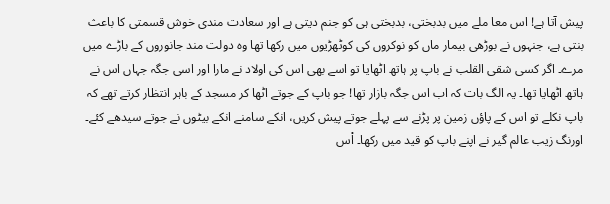پیش آتا ہے! اس معا ملے میں بدبختی، بدبختی ہی کو جنم دیتی ہے اور سعادت مندی خوش قسمتی کا باعث بنتی ہے، جنہوں نے بوڑھی بیمار ماں کو نوکروں کی کوٹھڑیوں میں رکھا تھا وہ دولت مند جانوروں کے باڑے میں مرے۔ اگر کسی شقی القلب نے باپ پر ہاتھ اٹھایا تو اسے بھی اس کی اولاد نے مارا اور اسی جگہ جہاں اس نے ہاتھ اٹھایا تھا۔ یہ الگ بات کہ اب اس جگہ بازار تھا! جو باپ کے جوتے اٹھا کر مسجد کے باہر انتظار کرتے تھے کہ باپ نکلے تو اس کے پاؤں زمین پر پڑنے سے پہلے جوتے پیش کریں، انکے سامنے انکے بیٹوں نے جوتے سیدھے کئے۔ اورنگ زیب عالم گیر نے اپنے باپ کو قید میں رکھا۔ اْس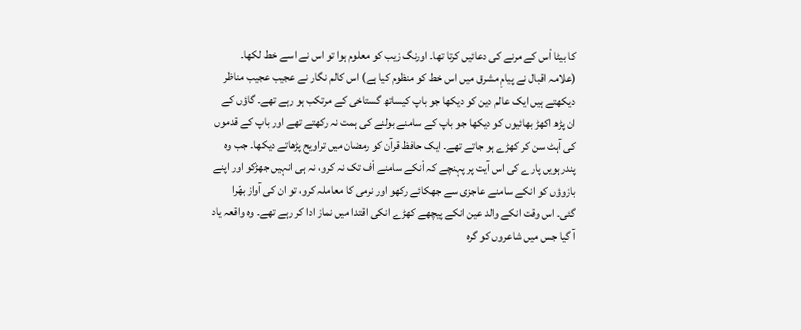کا بیٹا اْس کے مرنے کی دعائیں کرتا تھا۔ اورنگ زیب کو معلوم ہوا تو اس نے اسے خط لکھا۔ (علامہ اقبال نے پیامِ مشرق میں اس خط کو منظوم کیا ہے) اس کالم نگار نے عجیب عجیب مناظر دیکھتے ہیں ایک عالم دین کو دیکھا جو باپ کیساتھ گستاخی کے مرتکب ہو رہے تھے۔ گاؤں کے ان پڑھ اکھڑ بھائیوں کو دیکھا جو باپ کے سامنے بولنے کی ہمت نہ رکھتے تھے اور باپ کے قدموں کی آہٹ سن کر کھڑے ہو جاتے تھے۔ ایک حافظ قرآن کو رمضان میں تراویح پڑھاتے دیکھا۔ جب وہ پندرہویں پارے کی اس آیت پر پہنچے کہ اْنکے سامنے اْف تک نہ کرو، نہ ہی انہیں جھڑکو اور اپنے بازوؤں کو انکے سامنے عاجزی سے جھکائے رکھو اور نرمی کا معاملہ کرو، تو ان کی آواز بھّرا گئی۔ اس وقت انکے والد عین انکے پیچھے کھڑے انکی اقتدا میں نماز ادا کر رہے تھے۔ وہ واقعہ یاد آ گیا جس میں شاعروں کو گرہ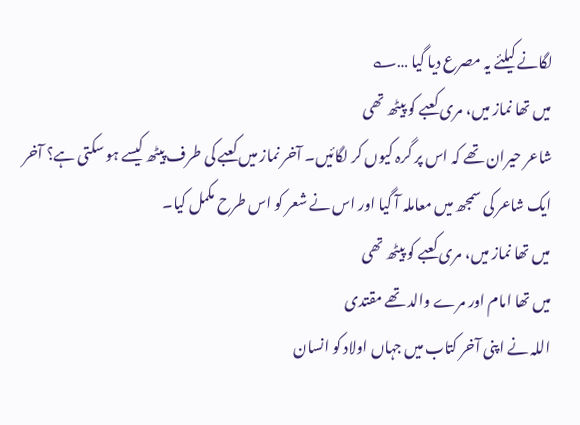لگانے کیلئے یہ مصرع دیا گیا …؎
میں تھا نماز میں، مری کعبے کو پیٹھ تھی
شاعر حیران تھے کہ اس پر گرہ کیوں کر لگائیں۔ آخر نماز میں کعبے کی طرف پیٹھ کیسے ہو سکتی ہے؟ آخر ایک شاعر کی سمجھ میں معاملہ آ گیا اور اس نے شعر کو اس طرح مکمل کیا۔
میں تھا نماز میں، مری کعبے کو پیٹھ تھی
میں تھا امام اور مرے والد تھے مقتدی
اللہ نے اپنی آخر کتاب میں جہاں اولاد کو انسان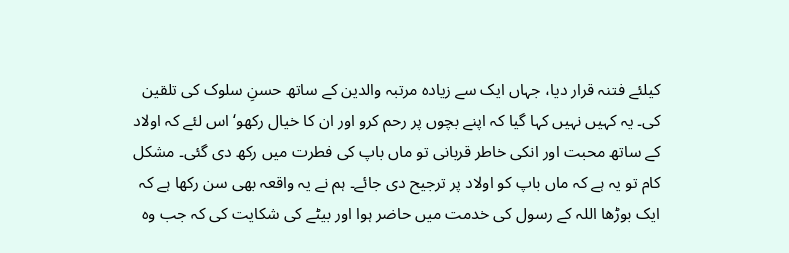کیلئے فتنہ قرار دیا، جہاں ایک سے زیادہ مرتبہ والدین کے ساتھ حسنِ سلوک کی تلقین کی۔ یہ کہیں نہیں کہا گیا کہ اپنے بچوں پر رحم کرو اور ان کا خیال رکھو‘ اس لئے کہ اولاد کے ساتھ محبت اور انکی خاطر قربانی تو ماں باپ کی فطرت میں رکھ دی گئی۔ مشکل کام تو یہ ہے کہ ماں باپ کو اولاد پر ترجیح دی جائے۔ ہم نے یہ واقعہ بھی سن رکھا ہے کہ ایک بوڑھا اللہ کے رسول کی خدمت میں حاضر ہوا اور بیٹے کی شکایت کی کہ جب وہ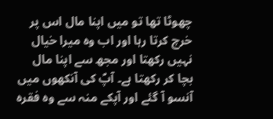چھوٹا تھا تو میں اپنا مال اس پر خرچ کرتا رہا اور اب وہ میرا خیال نہیں رکھتا اور مجھ سے اپنا مال بچا کر رکھتا ہے۔ آپؐ کی آنکھوں میں آنسو آ گئے اور آپکے منہ سے وہ فقرہ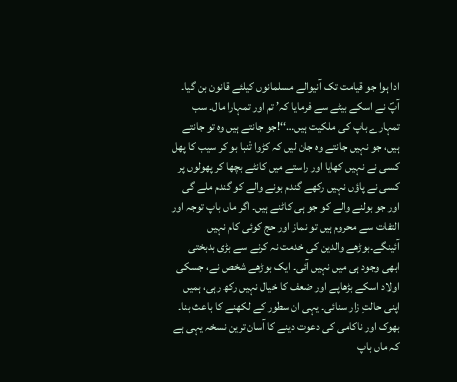ادا ہوا جو قیامت تک آنیوالے مسلمانوں کیلئے قانون بن گیا۔ آپؐ نے اسکے بیٹے سے فرمایا کہ’ تم اور تمہارا مال۔ سب تمہارے باپ کی ملکیت ہیں…‘‘!جو جانتے ہیں وہ تو جانتے ہیں، جو نہیں جانتے وہ جان لیں کہ کڑوا تْنبا بو کر سیب کا پھل کسی نے نہیں کھایا اور راستے میں کانٹے بچھا کر پھولوں پر کسی نے پاؤں نہیں رکھے گندم بونے والے کو گندم ملے گی اور جو بولنے والے کو جو ہی کاٹنے ہیں۔ اگر ماں باپ توجہ اور التفات سے محروم ہیں تو نماز اور حج کوئی کام نہیں آئینگے۔بوڑھے والدین کی خدمت نہ کرنے سے بڑی بدبختی ابھی وجود ہی میں نہیں آئی۔ ایک بوڑھے شخص نے، جسکی اولاد اسکے بڑھاپے اور ضعف کا خیال نہیں رکھ رہی، ہمیں اپنی حالتِ زار سنائی۔ یہی ان سطور کے لکھنے کا باعث بنا۔ بھوک اور ناکامی کی دعوت دینے کا آسان ترین نسخہ یہی ہے کہ ماں باپ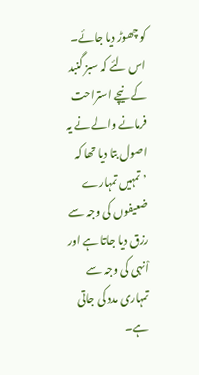کو چھوڑ دیا جائے۔ اس لئے کہ سبز گنبد کے نیچے استراحت فرمانے والے نے یہ اصول بتا دیا تھا کہ ’تمہیں تمہارے ضعیفوں کی وجہ سے رزق دیا جاتا ہے اور اْنہی کی وجہ سے تمہاری مدد کی جاتی ہے۔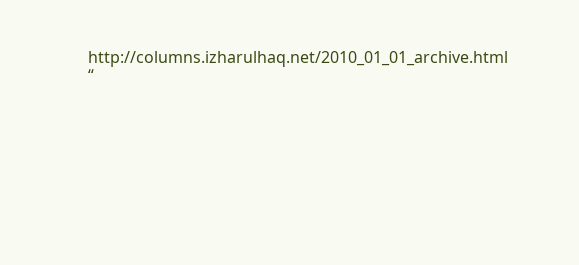http://columns.izharulhaq.net/2010_01_01_archive.html
“